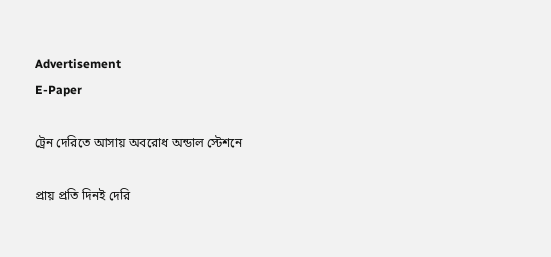Advertisement
E-Paper

ট্রেন দেরিতে আসায় অবরোধ অন্ডাল স্টেশনে

প্রায় প্রতি দিনই দেরি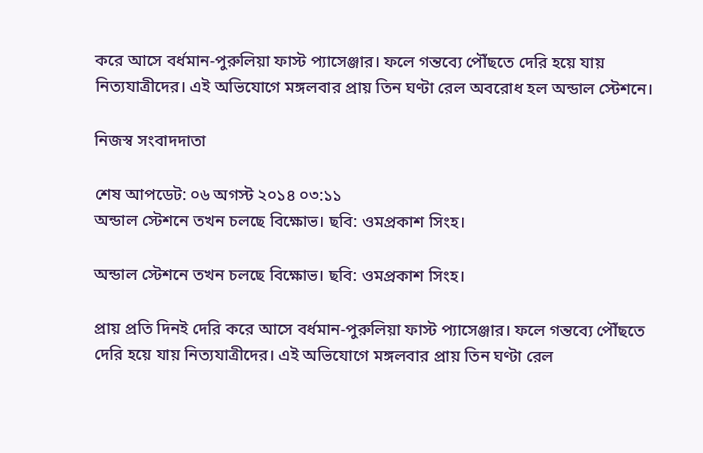করে আসে বর্ধমান-পুরুলিয়া ফাস্ট প্যাসেঞ্জার। ফলে গন্তব্যে পৌঁছতে দেরি হয়ে যায় নিত্যযাত্রীদের। এই অভিযোগে মঙ্গলবার প্রায় তিন ঘণ্টা রেল অবরোধ হল অন্ডাল স্টেশনে।

নিজস্ব সংবাদদাতা

শেষ আপডেট: ০৬ অগস্ট ২০১৪ ০৩:১১
অন্ডাল স্টেশনে তখন চলছে বিক্ষোভ। ছবি: ওমপ্রকাশ সিংহ।

অন্ডাল স্টেশনে তখন চলছে বিক্ষোভ। ছবি: ওমপ্রকাশ সিংহ।

প্রায় প্রতি দিনই দেরি করে আসে বর্ধমান-পুরুলিয়া ফাস্ট প্যাসেঞ্জার। ফলে গন্তব্যে পৌঁছতে দেরি হয়ে যায় নিত্যযাত্রীদের। এই অভিযোগে মঙ্গলবার প্রায় তিন ঘণ্টা রেল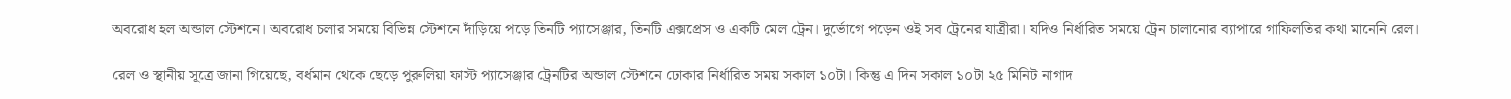অবরোধ হল অন্ডাল স্টেশনে। অবরোধ চলার সময়ে বিভিন্ন স্টেশনে দাঁড়িয়ে পড়ে তিনটি প্যাসেঞ্জার, তিনটি এক্সপ্রেস ও একটি মেল ট্রেন। দুর্ভোগে পড়েন ওই সব ট্রেনের যাত্রীরা। যদিও নির্ধারিত সময়ে ট্রেন চালানোর ব্যাপারে গাফিলতির কথা মানেনি রেল।

রেল ও স্থানীয় সূত্রে জানা গিয়েছে, বর্ধমান থেকে ছেড়ে পুরুলিয়া ফাস্ট প্যাসেঞ্জার ট্রেনটির অন্ডাল স্টেশনে ঢোকার নির্ধারিত সময় সকাল ১০টা। কিন্তু এ দিন সকাল ১০টা ২৫ মিনিট নাগাদ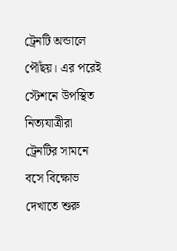ট্রেনটি অন্ডালে পৌঁছয়। এর পরেই স্টেশনে উপস্থিত নিত্যযাত্রীরা ট্রেনটির সামনে বসে বিক্ষোভ দেখাতে শুরু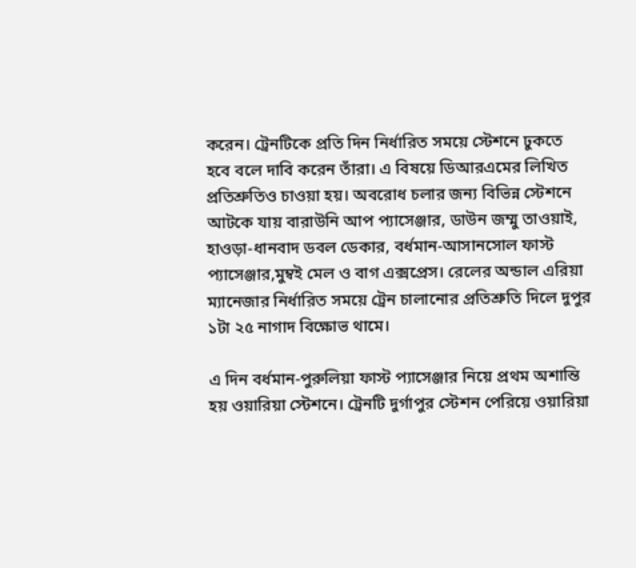করেন। ট্রেনটিকে প্রতি দিন নির্ধারিত সময়ে স্টেশনে ঢুকতে হবে বলে দাবি করেন তাঁরা। এ বিষয়ে ডিআরএমের লিখিত প্রতিশ্রুতিও চাওয়া হয়। অবরোধ চলার জন্য বিভিন্ন স্টেশনে আটকে যায় বারাউনি আপ প্যাসেঞ্জার, ডাউন জম্মু তাওয়াই, হাওড়া-ধানবাদ ডবল ডেকার, বর্ধমান-আসানসোল ফাস্ট প্যাসেঞ্জার,মুম্বই মেল ও বাগ এক্সপ্রেস। রেলের অন্ডাল এরিয়া ম্যানেজার নির্ধারিত সময়ে ট্রেন চালানোর প্রতিশ্রুতি দিলে দুপুর ১টা ২৫ নাগাদ বিক্ষোভ থামে।

এ দিন বর্ধমান-পুরুলিয়া ফাস্ট প্যাসেঞ্জার নিয়ে প্রথম অশান্তি হয় ওয়ারিয়া স্টেশনে। ট্রেনটি দুর্গাপুর স্টেশন পেরিয়ে ওয়ারিয়া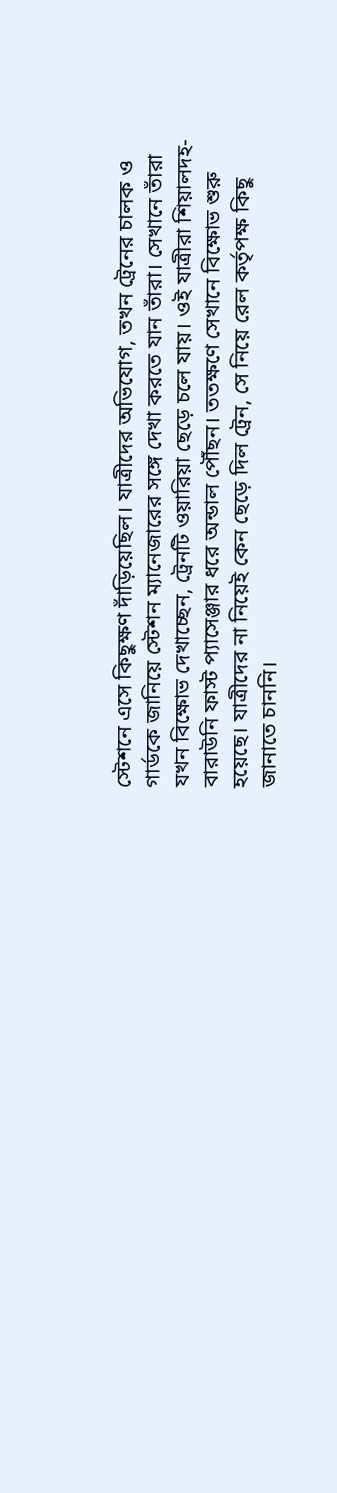স্টেশনে এসে কিছুক্ষণ দাঁড়িয়েছিল। যাত্রীদের অভিযোগ, তখন ট্রেনের চালক ও গার্ডকে জানিয়ে স্টেশন ম্যানেজারের সঙ্গে দেখা করতে যান তাঁরা। সেখানে তাঁরা যখন বিক্ষোভ দেখাচ্ছেন, ট্রেনটি ওয়ারিয়া ছেড়ে চলে যায়। ওই যাত্রীরা শিয়ালদহ-বারাউনি ফাস্ট প্যাসেঞ্জার ধরে অন্ডাল পৌঁছন। ততক্ষণে সেখানে বিক্ষোভ শুরু হয়েছে। যাত্রীদের না নিয়েই কেন ছেড়ে দিল ট্রেন, সে নিয়ে রেল কর্তৃপক্ষ কিছু জানাতে চাননি।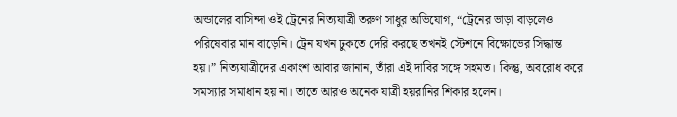অন্ডালের বাসিন্দা ওই ট্রেনের নিত্যযাত্রী তরুণ সাধুর অভিযোগ, “ট্রেনের ভাড়া বাড়লেও পরিষেবার মান বাড়েনি। ট্রেন যখন ঢুকতে দেরি করছে তখনই স্টেশনে বিক্ষোভের সিদ্ধান্ত হয়।” নিত্যযাত্রীদের একাংশ আবার জানান, তাঁরা এই দাবির সঙ্গে সহমত। কিন্তু, অবরোধ করে সমস্যার সমাধান হয় না। তাতে আরও অনেক যাত্রী হয়রানির শিকার হলেন।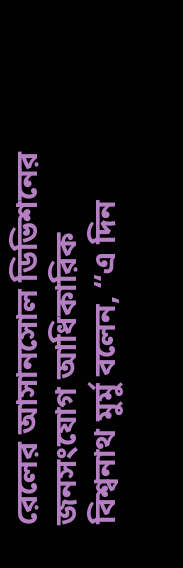রেলের আসানসোল ডিভিশনের জনসংযোগ আধিকারিক বিশ্বনাথ মুর্মু বলেন, “এ দিন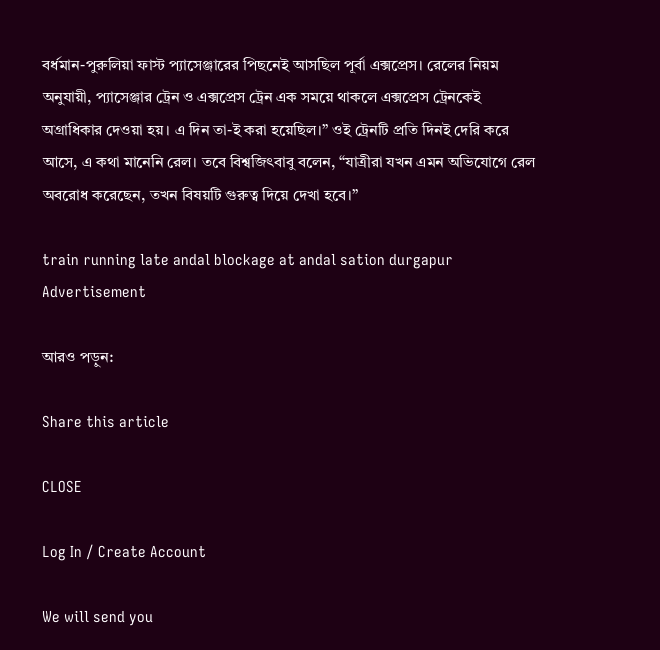বর্ধমান-পুরুলিয়া ফাস্ট প্যাসেঞ্জারের পিছনেই আসছিল পূর্বা এক্সপ্রেস। রেলের নিয়ম অনুযায়ী, প্যাসেঞ্জার ট্রেন ও এক্সপ্রেস ট্রেন এক সময়ে থাকলে এক্সপ্রেস ট্রেনকেই অগ্রাধিকার দেওয়া হয়। এ দিন তা-ই করা হয়েছিল।” ওই ট্রেনটি প্রতি দিনই দেরি করে আসে, এ কথা মানেনি রেল। তবে বিশ্বজিৎবাবু বলেন, “যাত্রীরা যখন এমন অভিযোগে রেল অবরোধ করেছেন, তখন বিষয়টি গুরুত্ব দিয়ে দেখা হবে।”

train running late andal blockage at andal sation durgapur
Advertisement

আরও পড়ুন:

Share this article

CLOSE

Log In / Create Account

We will send you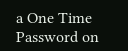a One Time Password on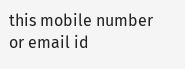this mobile number or email id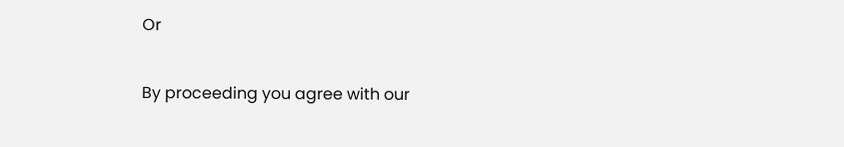Or

By proceeding you agree with our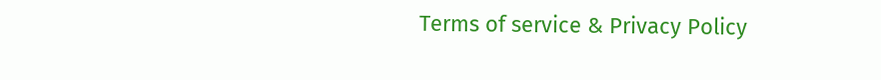Terms of service & Privacy Policy